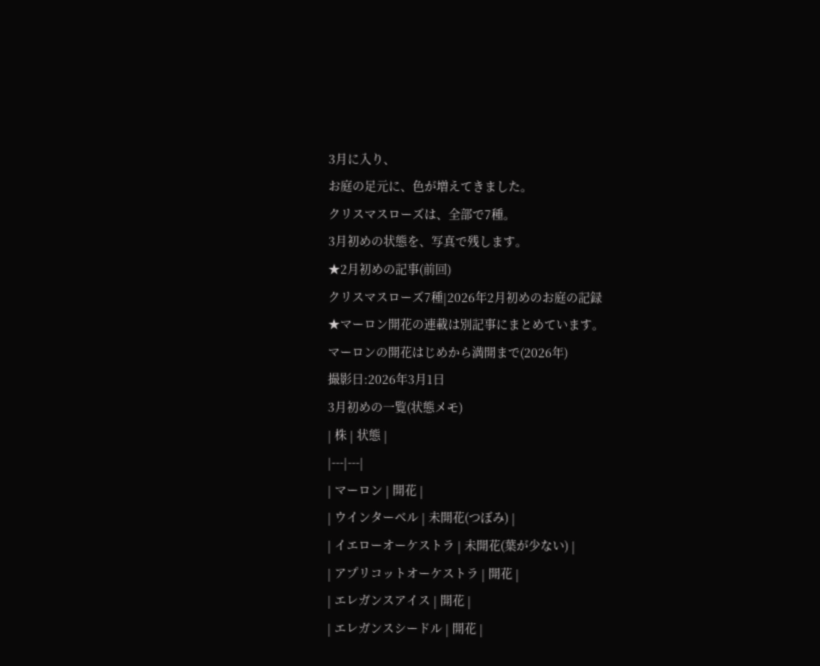3月に入り、
お庭の足元に、色が増えてきました。
クリスマスローズは、全部で7種。
3月初めの状態を、写真で残します。
★2月初めの記事(前回)
クリスマスローズ7種|2026年2月初めのお庭の記録
★マーロン開花の連載は別記事にまとめています。
マーロンの開花はじめから満開まで(2026年)
撮影日:2026年3月1日
3月初めの一覧(状態メモ)
| 株 | 状態 |
|---|---|
| マーロン | 開花 |
| ウインターベル | 未開花(つぼみ) |
| イエローオーケストラ | 未開花(葉が少ない) |
| アプリコットオーケストラ | 開花 |
| エレガンスアイス | 開花 |
| エレガンスシードル | 開花 |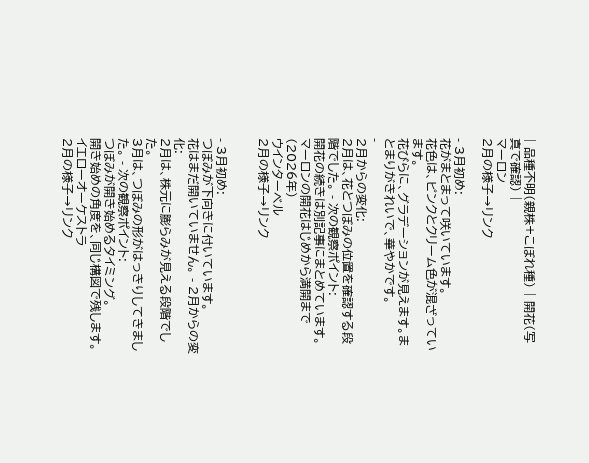| 品種不明(親株+こぼれ種) | 開花(写真で確認) |
マーロン
2月の様子→リンク

- 3月初め:
花がまとまって咲いています。
花色は、ピンクとクリーム色が混ざっています。
花びらに、グラデーションが見えます。まとまりがきれいで、華やかです。
-
2月からの変化:
2月は、花とつぼみの位置を確認する段階でした。 - 次の観察ポイント:
開花の続きは別記事にまとめています。
マーロンの開花はじめから満開まで(2026年)
ウインターベル
2月の様子→リンク


- 3月初め:
つぼみが下向きに付いています。
花はまだ開いていません。 - 2月からの変化:
2月は、株元に膨らみが見える段階でした。
3月は、つぼみの形がはっきりしてきました。 - 次の観察ポイント:
つぼみが開き始めるタイミング。
開き始めの角度を、同じ構図で残します。
イエローオーケストラ
2月の様子→リンク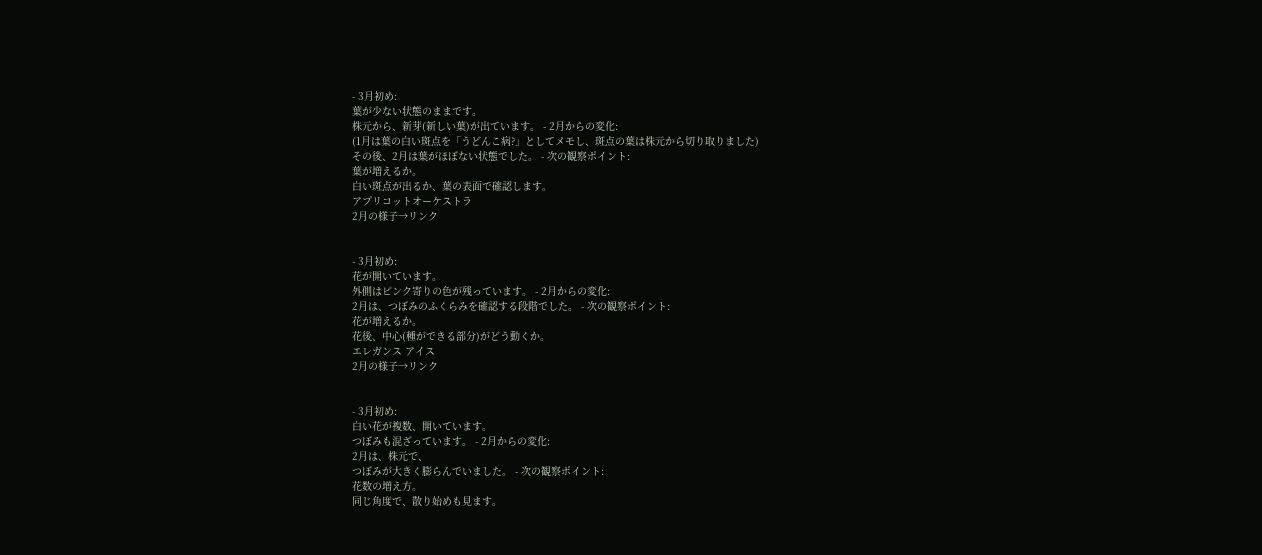- 3月初め:
葉が少ない状態のままです。
株元から、新芽(新しい葉)が出ています。 - 2月からの変化:
(1月は葉の白い斑点を「うどんこ病?」としてメモし、斑点の葉は株元から切り取りました)
その後、2月は葉がほぼない状態でした。 - 次の観察ポイント:
葉が増えるか。
白い斑点が出るか、葉の表面で確認します。
アプリコットオーケストラ
2月の様子→リンク


- 3月初め:
花が開いています。
外側はピンク寄りの色が残っています。 - 2月からの変化:
2月は、つぼみのふくらみを確認する段階でした。 - 次の観察ポイント:
花が増えるか。
花後、中心(種ができる部分)がどう動くか。
エレガンス アイス
2月の様子→リンク


- 3月初め:
白い花が複数、開いています。
つぼみも混ざっています。 - 2月からの変化:
2月は、株元で、
つぼみが大きく膨らんでいました。 - 次の観察ポイント:
花数の増え方。
同じ角度で、散り始めも見ます。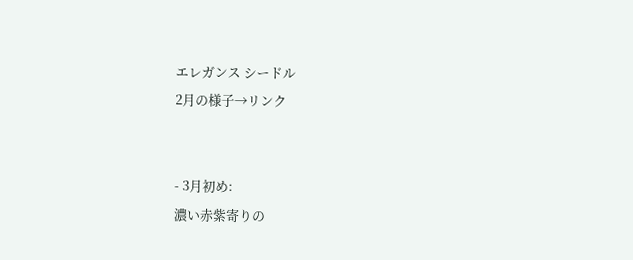エレガンス シードル
2月の様子→リンク


- 3月初め:
濃い赤紫寄りの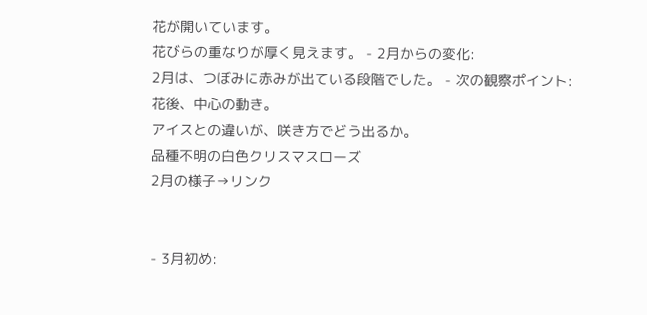花が開いています。
花びらの重なりが厚く見えます。 - 2月からの変化:
2月は、つぼみに赤みが出ている段階でした。 - 次の観察ポイント:
花後、中心の動き。
アイスとの違いが、咲き方でどう出るか。
品種不明の白色クリスマスローズ
2月の様子→リンク


- 3月初め: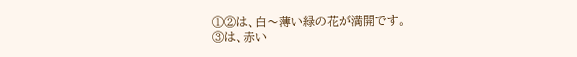①②は、白〜薄い緑の花が満開です。
③は、赤い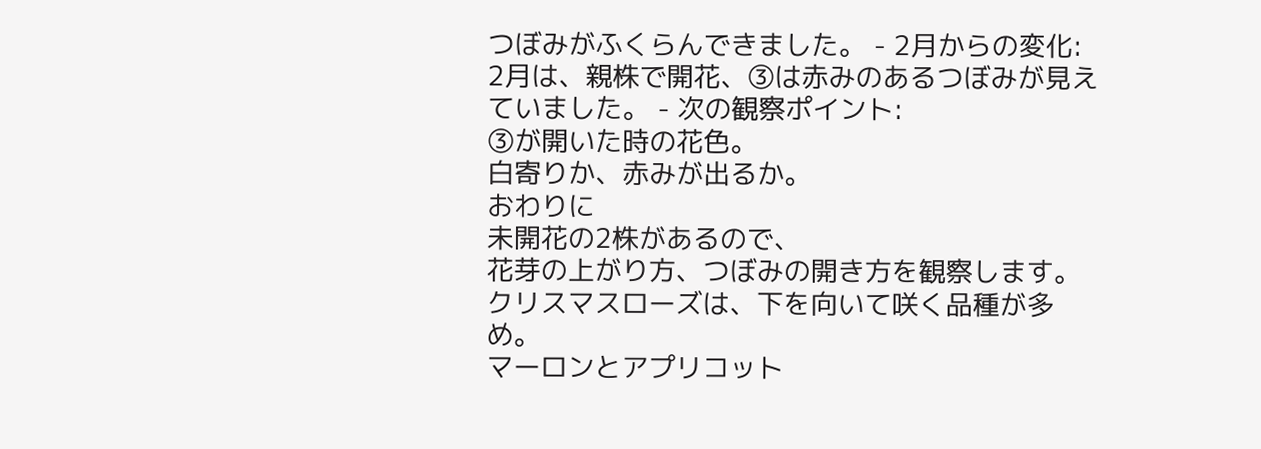つぼみがふくらんできました。 - 2月からの変化:
2月は、親株で開花、③は赤みのあるつぼみが見えていました。 - 次の観察ポイント:
③が開いた時の花色。
白寄りか、赤みが出るか。
おわりに
未開花の2株があるので、
花芽の上がり方、つぼみの開き方を観察します。
クリスマスローズは、下を向いて咲く品種が多め。
マーロンとアプリコット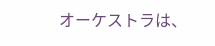オーケストラは、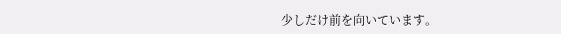少しだけ前を向いています。